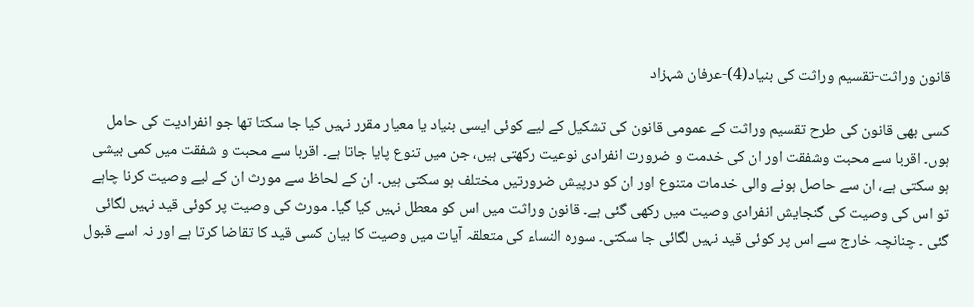قانون وراثت-تقسیم وراثت کی بنیاد(4)-عرفان شہزاد

کسی بھی قانون کی طرح تقسیم وراثت کے عمومی قانون کی تشکیل کے لیے کوئی ایسی بنیاد یا معیار مقرر نہیں کیا جا سکتا تھا جو انفرادیت کی حامل ہوں۔ اقربا سے محبت وشفقت اور ان کی خدمت و ضرورت انفرادی نوعیت رکھتی ہیں، جن میں تنوع پایا جاتا ہے۔ اقربا سے محبت و شفقت میں کمی بیشی ہو سکتی ہے، ان سے حاصل ہونے والی خدمات متنوع اور ان کو درپیش ضرورتیں مختلف ہو سکتی ہیں۔ ان کے لحاظ سے مورث ان کے لیے وصیت کرنا چاہے تو اس کی وصیت کی گنجایش انفرادی وصیت میں رکھی گئی ہے۔ قانون وراثت میں اس کو معطل نہیں کیا گیا۔ مورث کی وصیت پر کوئی قید نہیں لگائی گئی ۔ چنانچہ خارج سے اس پر کوئی قید نہیں لگائی جا سکتی۔ سورہ النساء کی متعلقہ آیات میں وصیت کا بیان کسی قید کا تقاضا کرتا ہے اور نہ اسے قبول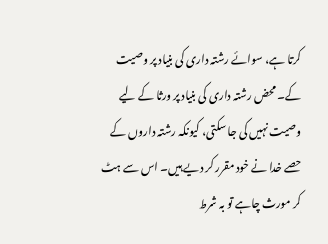کرتا ہے، سوائے رشتہ داری کی بنیاد پر وصیت کے۔ محض رشتہ داری کی بنیاد پر ورثا کے لیے وصیت نہیں کی جا سکتی، کیونکہ رشتہ داروں کے حصے خدا نے خود مقرر کر دیے ہیں۔ اس سے ہٹ کر مورث چاہے تو بہ شرط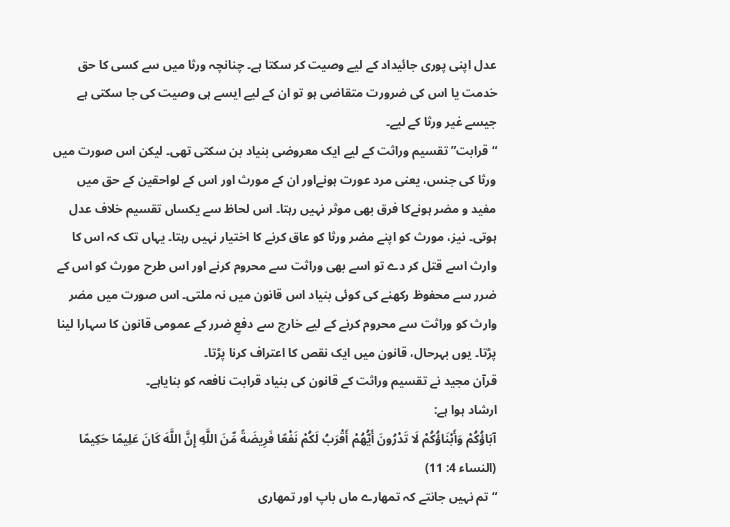عدل اپنی پوری جائیداد کے لیے وصیت کر سکتا ہے۔ چنانچہ ورثا میں سے کسی کا حق خدمت یا اس کی ضرورت متقاضی ہو تو ان کے لیے ایسے ہی وصیت کی جا سکتی ہے جیسے غیر ورثا کے لیے۔
“قرابت” تقسیم وراثت کے لیے ایک معروضی بنیاد بن سکتی تھی۔ لیکن اس صورت میں ورثا کی جنس، یعنی مرد عورت ہونےاور ان کے مورث اور اس کے لواحقین کے حق میں مفید و مضر ہونےکا فرق بھی موثر نہیں رہتا۔ اس لحاظ سے یکساں تقسیم خلاف عدل ہوتی۔ نیز، مورث کو اپنے مضر ورثا کو عاق کرنے کا اختیار نہیں رہتا۔ یہاں تک کہ اس کا وارث اسے قتل کر دے تو اسے بھی وراثت سے محروم کرنے اور اس طرح مورث کو اس کے ضرر سے محفوظ رکھنے کی کوئی بنیاد اس قانون میں نہ ملتی۔ اس صورت میں مضر وارث کو وراثت سے محروم کرنے کے لیے خارج سے دفعِ ضرر کے عمومی قانون کا سہارا لینا پڑتا۔ یوں بہرحال، قانون میں ایک نقص کا اعتراف کرنا پڑتا۔
قرآن مجید نے تقسیم وراثت کے قانون کی بنیاد قرابت نافعہ کو بنایاہے۔
ارشاد ہوا ہے:
آبَاؤُكُمْ وَأَبْنَاؤُكُمْ لَا تَدْرُونَ أَيُّهُمْ أَقْرَبُ لَكُمْ نَفْعًا فَرِيضَةً مِّنَ اللَّهِ إِنَّ اللَّهَ كَانَ عَلِيمًا حَكِيمًا  (النساء 4: 11)
“تم نہیں جانتے کہ تمھارے ماں باپ اور تمھاری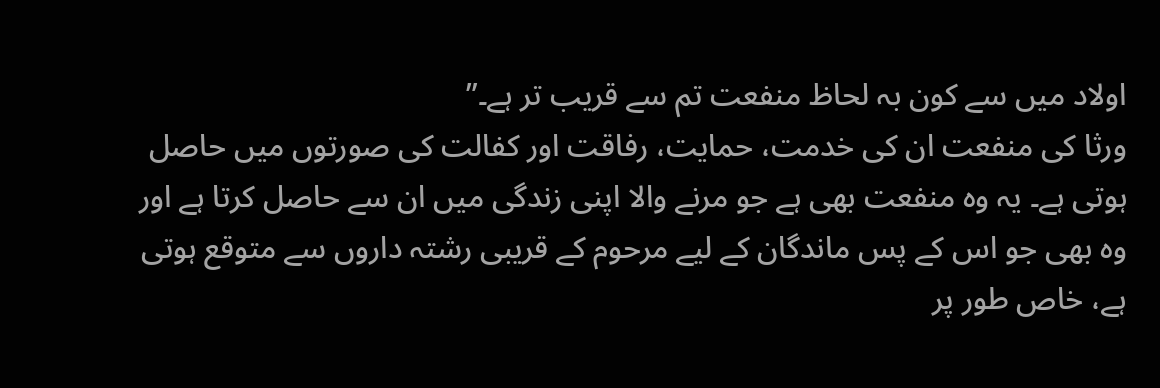اولاد میں سے کون بہ لحاظ منفعت تم سے قریب تر ہے۔”
ورثا کی منفعت ان کی خدمت، حمایت، رفاقت اور کفالت کی صورتوں میں حاصل ہوتی ہے۔ یہ وہ منفعت بھی ہے جو مرنے والا اپنی زندگی میں ان سے حاصل کرتا ہے اور وہ بھی جو اس کے پس ماندگان کے لیے مرحوم کے قریبی رشتہ داروں سے متوقع ہوتی ہے، خاص طور پر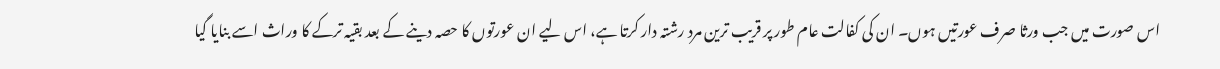اس صورت میں جب ورثا صرف عورتیں ہوں۔ ان کی کفالت عام طور پر قریب ترین مرد رشتہ دار کرتا ہے، اس لیے ان عورتوں کا حصہ دینے کے بعد بقیہ ترکے کا وراث اسے بنایا گیا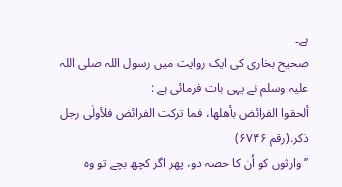ہے۔
صحیح بخاری کی ایک روایت میں رسول اللہ صلی اللہ علیہ وسلم نے یہی بات فرمائی ہے :
ألحقوا الفرائض بأھلھا، فما ترکت الفرائض فلأولٰی رجل ذکر.(رقم ۶۷۴۶)
’’وارثوں کو اُن کا حصہ دو، پھر اگر کچھ بچے تو وہ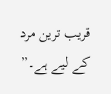قریب ترین مرد کے لیے ہے۔”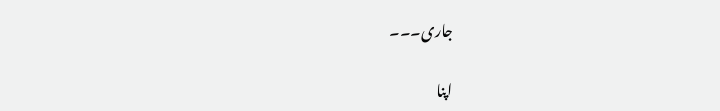جاری۔۔۔

اپنا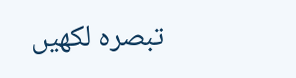تبصرہ لکھیں